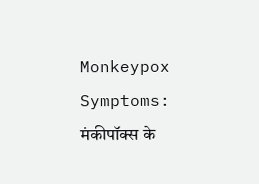Monkeypox Symptoms: मंकीपॉक्स के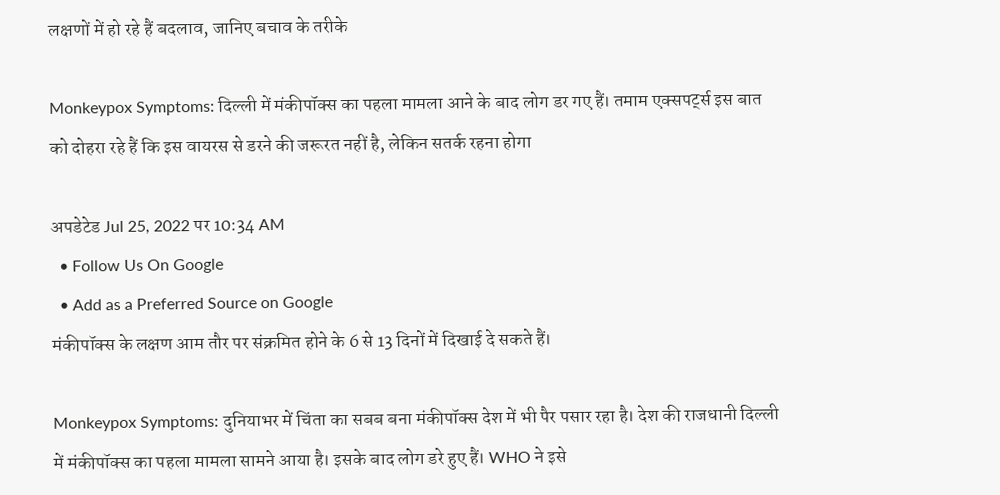लक्षणों में हो रहे हैं बदलाव, जानिए बचाव के तरीके

Monkeypox Symptoms: दिल्ली में मंकीपॉक्स का पहला मामला आने के बाद लोग डर गए हैं। तमाम एक्सपर्ट्स इस बात को दोहरा रहे हैं कि इस वायरस से डरने की जरूरत नहीं है, लेकिन सतर्क रहना होगा

अपडेटेड Jul 25, 2022 पर 10:34 AM
  • Follow Us On Google
  • Add as a Preferred Source on Google
मंकीपॉक्स के लक्षण आम तौर पर संक्रमित होने के 6 से 13 दिनों में दिखाई दे सकते हैं।

Monkeypox Symptoms: दुनियाभर में चिंता का सबब बना मंकीपॉक्स देश में भी पैर पसार रहा है। देश की राजधानी दिल्ली में मंकीपॉक्स का पहला मामला सामने आया है। इसके बाद लोग डरे हुए हैं। WHO ने इसे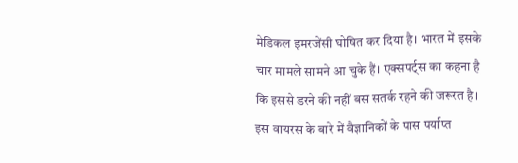मेडिकल इमरजेंसी घोषित कर दिया है। भारत में इसके चार मामले सामने आ चुके हैं। एक्सपर्ट्स का कहना है कि इससे डरने की नहीं बस सतर्क रहने की जरूरत है। इस वायरस के बारे में वैज्ञानिकों के पास पर्याप्त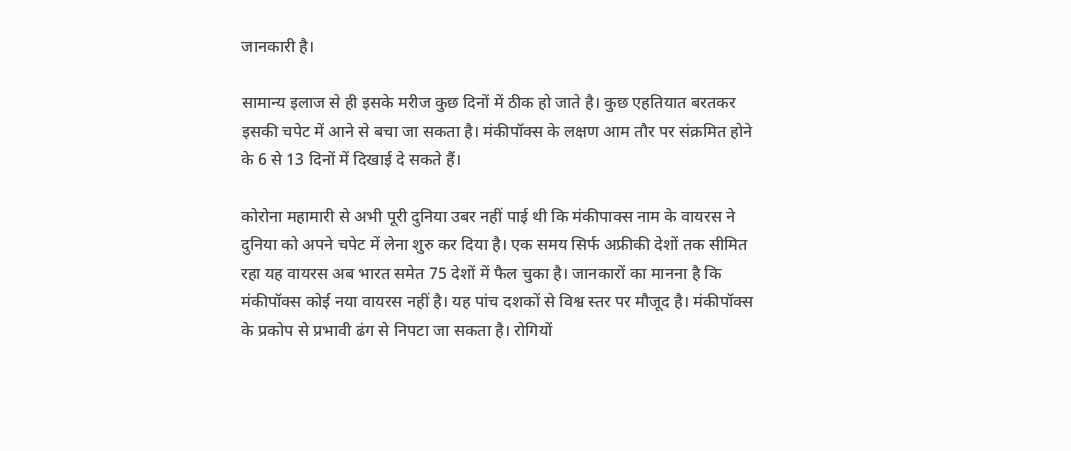जानकारी है।

सामान्य इलाज से ही इसके मरीज कुछ दिनों में ठीक हो जाते है। कुछ एहतियात बरतकर इसकी चपेट में आने से बचा जा सकता है। मंकीपॉक्स के लक्षण आम तौर पर संक्रमित होने के 6 से 13 दिनों में दिखाई दे सकते हैं।

कोरोना महामारी से अभी पूरी दुनिया उबर नहीं पाई थी कि मंकीपाक्स नाम के वायरस ने दुनिया को अपने चपेट में लेना शुरु कर दिया है। एक समय सिर्फ अफ्रीकी देशों तक सीमित रहा यह वायरस अब भारत समेत 75 देशों में फैल चुका है। जानकारों का मानना है कि मंकीपॉक्स कोई नया वायरस नहीं है। यह पांच दशकों से विश्व स्तर पर मौजूद है। मंकीपॉक्स के प्रकोप से प्रभावी ढंग से निपटा जा सकता है। रोगियों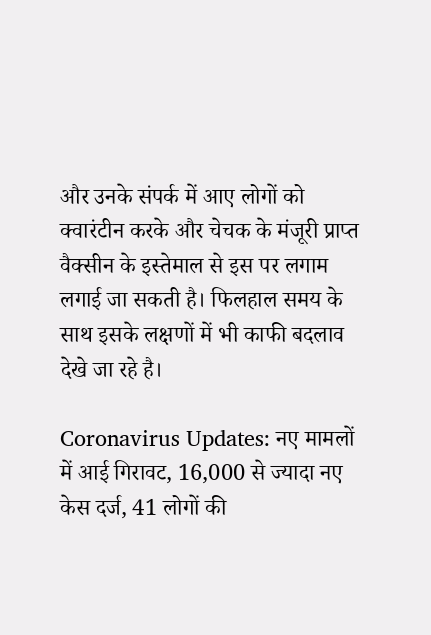और उनके संपर्क में आए लोगों को क्वारंटीन करके और चेचक के मंजूरी प्राप्त वैक्सीन के इस्तेमाल से इस पर लगाम लगाई जा सकती है। फिलहाल समय के साथ इसके लक्षणों में भी काफी बदलाव देखे जा रहे है।

Coronavirus Updates: नए मामलों में आई गिरावट, 16,000 से ज्यादा नए केस दर्ज, 41 लोगों की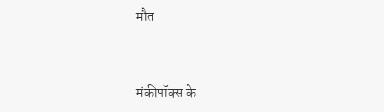मौत


मंकीपॉक्स के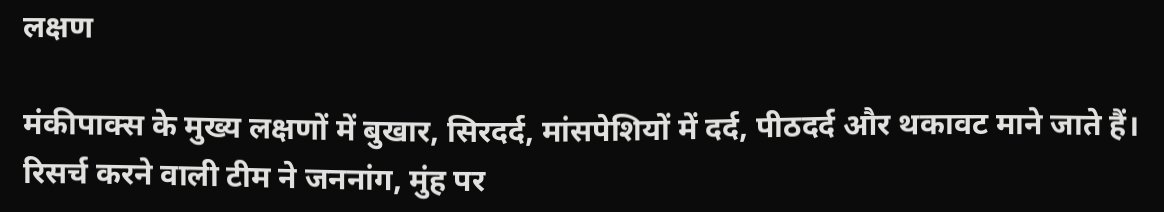लक्षण

मंकीपाक्स के मुख्य लक्षणों में बुखार, सिरदर्द, मांसपेशियों में दर्द, पीठदर्द और थकावट माने जाते हैं। रिसर्च करने वाली टीम ने जननांग, मुंह पर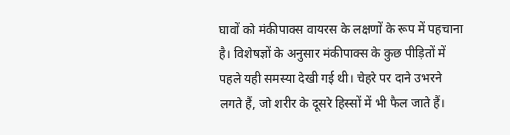घावों को मंकीपाक्स वायरस के लक्षणों के रूप में पहचाना है। विशेषज्ञों के अनुसार मंकीपाक्स के कुछ पीड़ितों में पहले यही समस्या देखी गई थी। चेहरे पर दाने उभरने लगते हैं, जो शरीर के दूसरे हिस्सों में भी फैल जाते हैं।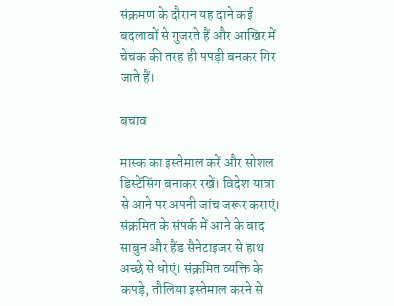संक्रमण के दौरान यह दाने कई बदलावों से गुजरते हैं और आखिर में चेचक की तरह ही पपड़ी बनकर गिर जाते हैं।

बचाव

मास्क का इस्तेमाल करें और सोशल डिस्टेंसिंग बनाकर रखें। विदेश यात्रा से आने पर अपनी जांच जरूर कराएं। संक्रमित के संपर्क में आने के बाद साबुन और हैंड सैनेटाइजर से हाथ अच्छे से धोएं। संक्रमित व्यक्ति के कपड़े, तौलिया इस्तेमाल करने से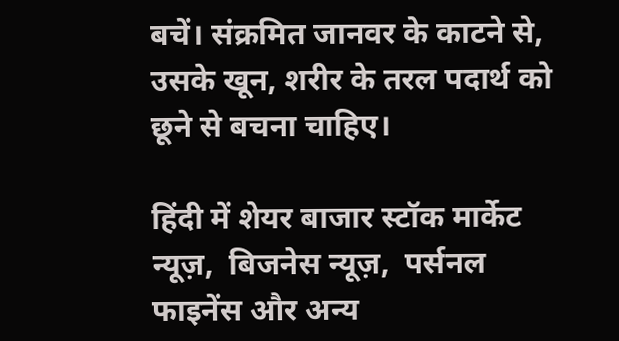बचें। संक्रमित जानवर के काटने से, उसके खून, शरीर के तरल पदार्थ को छूने से बचना चाहिए।

हिंदी में शेयर बाजार स्टॉक मार्केट न्यूज़,  बिजनेस न्यूज़,  पर्सनल फाइनेंस और अन्य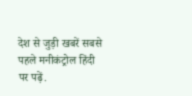देश से जुड़ी खबरें सबसे पहले मनीकंट्रोल हिंदी पर पढ़ें.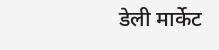डेली मार्केट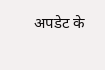अपडेट के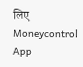लिए Moneycontrol App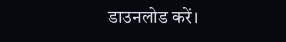डाउनलोड करें।